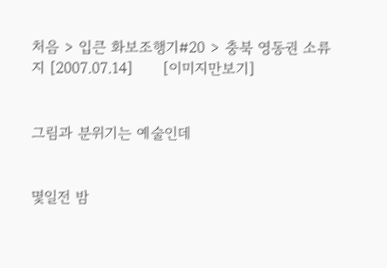처음 > 입큰 화보조행기#20 > 충북 영동권 소류지 [2007.07.14]      [이미지만보기]


그림과 분위기는 예술인데


몇일전 밤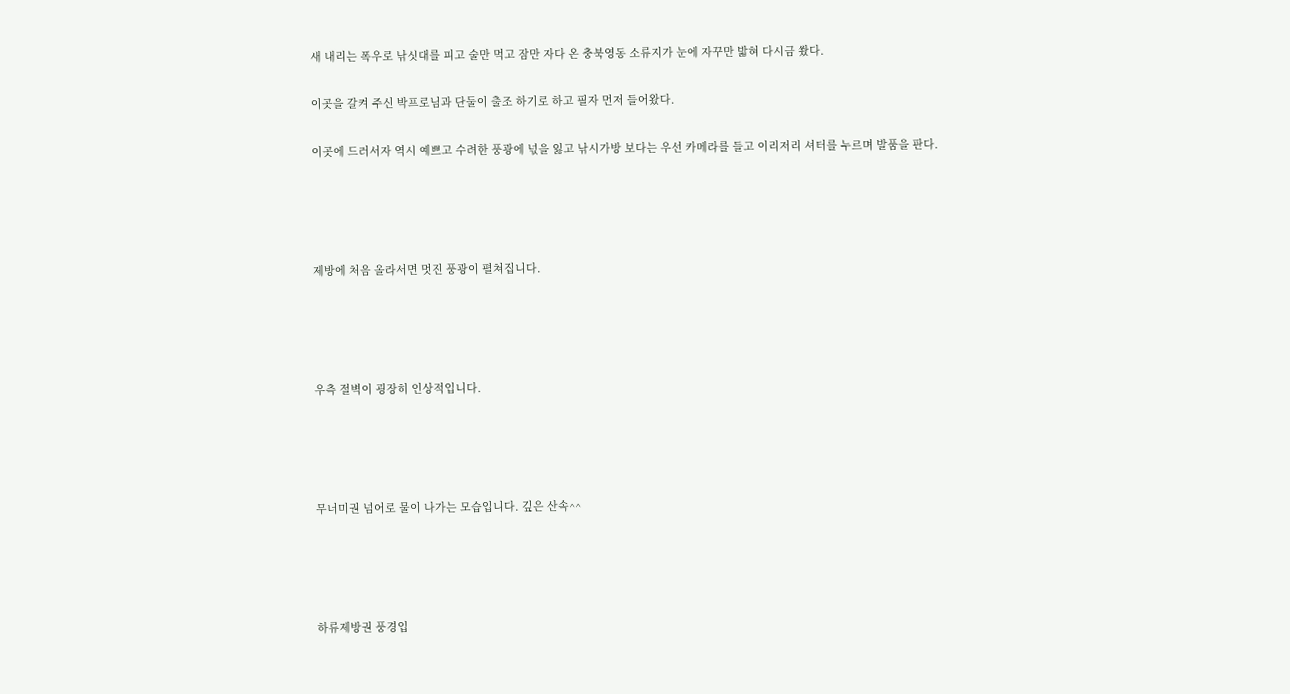새 내리는 폭우로 낚싯대를 피고 술만 먹고 잠만 자다 온 충북영동 소류지가 눈에 자꾸만 밟혀 다시금 쐈다.

이곳을 갈켜 주신 박프로님과 단둘이 출조 하기로 하고 필자 먼저 들어왔다.

이곳에 드러서자 역시 예쁘고 수려한 풍광에 넋을 잃고 낚시가방 보다는 우선 카메라를 들고 이리저리 셔터를 누르며 발품을 판다.




제방에 처음 올라서면 멋진 풍광이 펼쳐집니다.




우측 절벽이 굉장히 인상적입니다.




무너미권 넘어로 물이 나가는 모습입니다. 깊은 산속^^




하류제방권 풍경입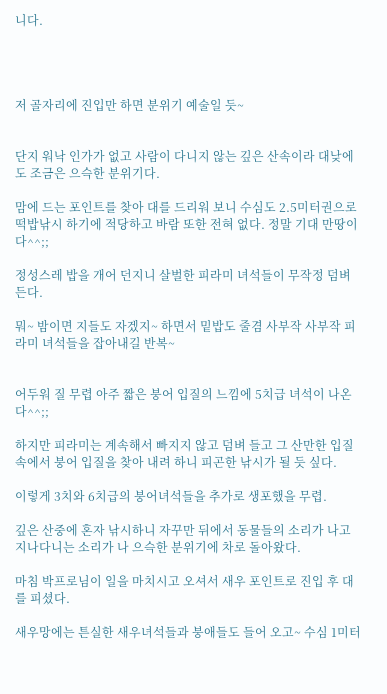니다.




저 골자리에 진입만 하면 분위기 예술일 듯~


단지 워낙 인가가 없고 사람이 다니지 않는 깊은 산속이라 대낮에도 조금은 으슥한 분위기다.

맘에 드는 포인트를 찾아 대를 드리워 보니 수심도 2.5미터권으로 떡밥낚시 하기에 적당하고 바람 또한 전혀 없다. 정말 기대 만땅이다^^;;

정성스레 밥을 개어 던지니 살벌한 피라미 녀석들이 무작정 덤벼든다.

뭐~ 밤이면 지들도 자겠지~ 하면서 밑밥도 줄겸 사부작 사부작 피라미 녀석들을 잡아내길 반복~


어두워 질 무렵 아주 짧은 붕어 입질의 느낌에 5치급 녀석이 나온다^^;;

하지만 피라미는 계속해서 빠지지 않고 덤벼 들고 그 산만한 입질 속에서 붕어 입질을 찾아 내려 하니 피곤한 낚시가 될 듯 싶다.

이렇게 3치와 6치급의 붕어녀석들을 추가로 생포했을 무렵.

깊은 산중에 혼자 낚시하니 자꾸만 뒤에서 동물들의 소리가 나고 지나다니는 소리가 나 으슥한 분위기에 차로 돌아왔다.

마침 박프로님이 일을 마치시고 오셔서 새우 포인트로 진입 후 대를 피셨다.

새우망에는 튼실한 새우녀석들과 붕애들도 들어 오고~ 수심 1미터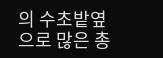의 수초밭옆으로 많은 총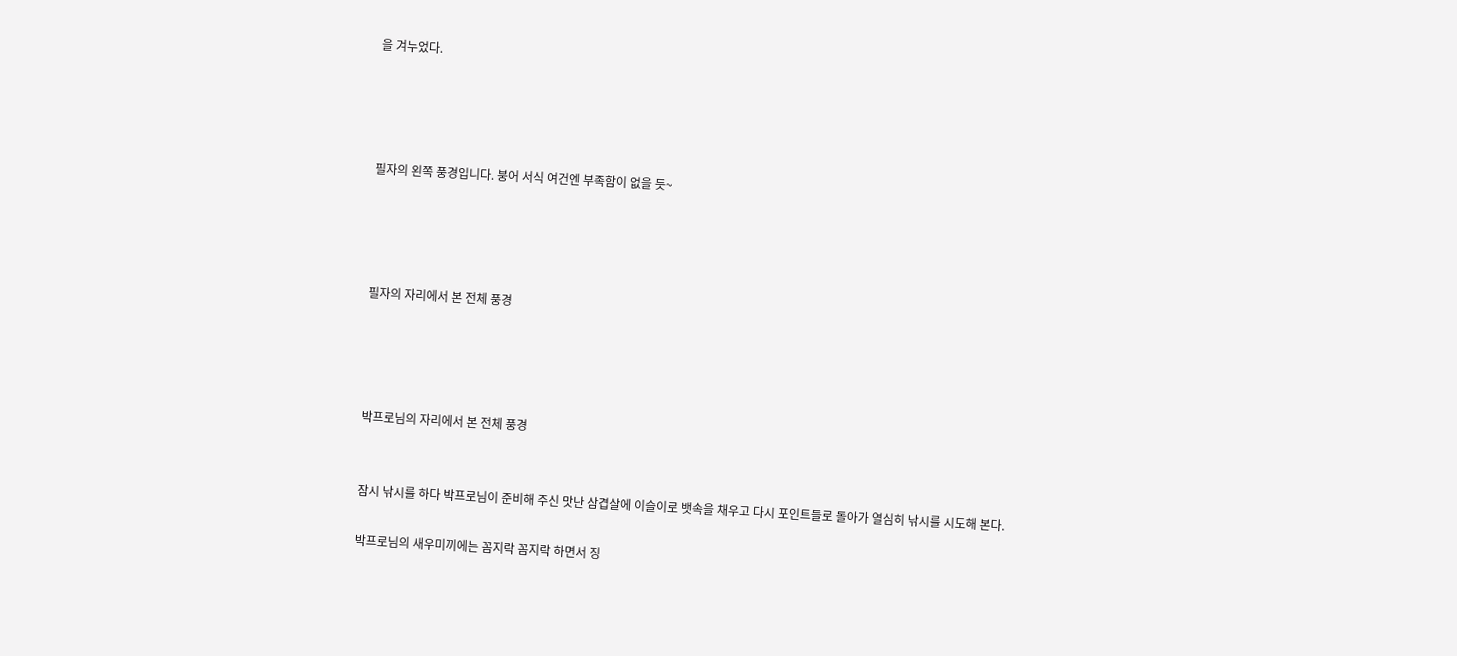을 겨누었다.




필자의 왼쪽 풍경입니다. 붕어 서식 여건엔 부족함이 없을 듯~




필자의 자리에서 본 전체 풍경




박프로님의 자리에서 본 전체 풍경


잠시 낚시를 하다 박프로님이 준비해 주신 맛난 삼겹살에 이슬이로 뱃속을 채우고 다시 포인트들로 돌아가 열심히 낚시를 시도해 본다.

박프로님의 새우미끼에는 꼼지락 꼼지락 하면서 징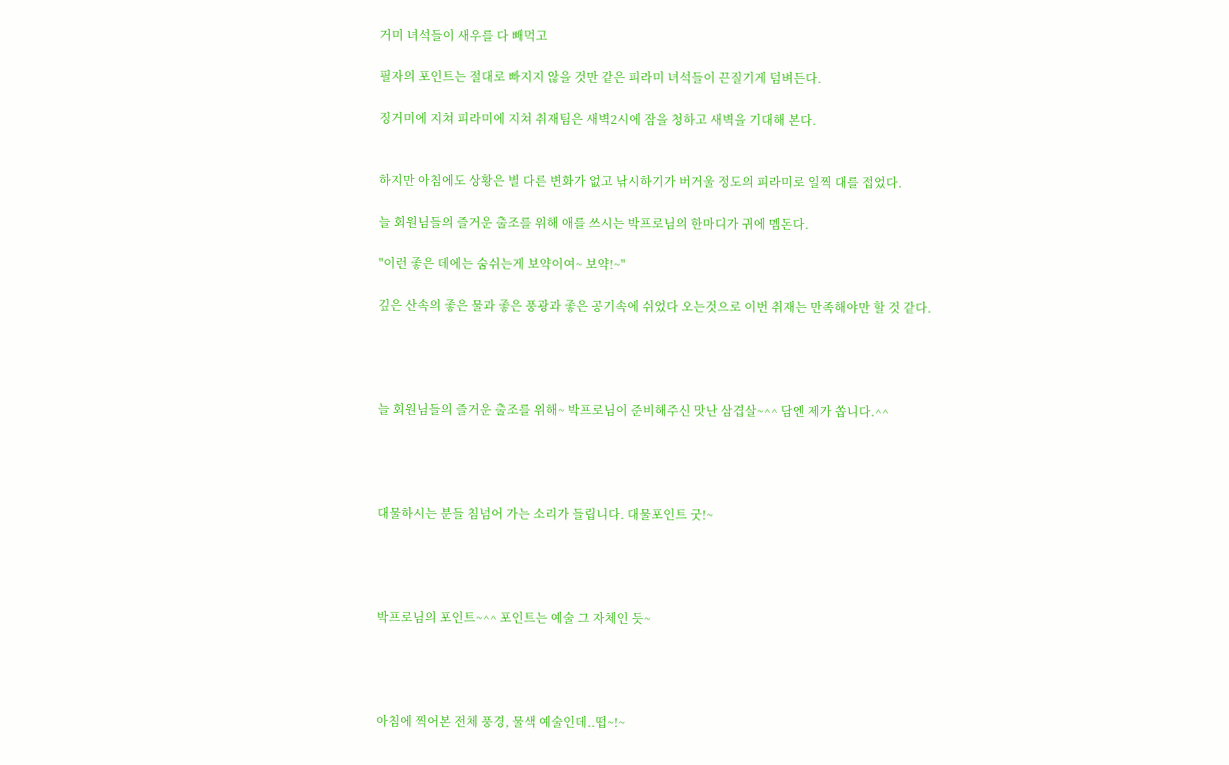거미 녀석들이 새우를 다 빼먹고

필자의 포인트는 절대로 빠지지 않을 것만 같은 피라미 녀석들이 끈질기게 덤벼든다.

징거미에 지쳐 피라미에 지쳐 취재팀은 새벽2시에 잠을 청하고 새벽을 기대해 본다.


하지만 아침에도 상황은 별 다른 변화가 없고 낚시하기가 버거울 정도의 피라미로 일찍 대를 접었다.

늘 회원님들의 즐거운 출조를 위해 애를 쓰시는 박프로님의 한마디가 귀에 멤돈다.

"이런 좋은 데에는 숨쉬는게 보약이여~ 보약!~"

깊은 산속의 좋은 물과 좋은 풍광과 좋은 공기속에 쉬었다 오는것으로 이번 취재는 만족해야만 할 것 같다.




늘 회원님들의 즐거운 출조를 위해~ 박프로님이 준비해주신 맛난 삼겹살~^^ 담엔 제가 쏩니다.^^




대물하시는 분들 침넘어 가는 소리가 들립니다. 대물포인트 굿!~




박프로님의 포인트~^^ 포인트는 예술 그 자체인 듯~




아침에 찍어본 전체 풍경, 물색 예술인데..떱~!~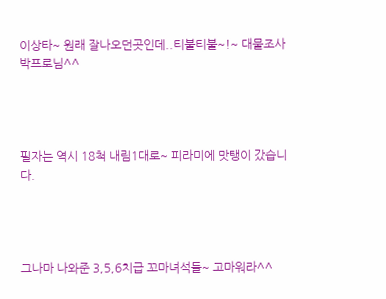이상타~ 원래 잘나오던곳인데..티불티불~!~ 대물조사 박프로님^^




필자는 역시 18척 내림1대로~ 피라미에 맛탱이 갔습니다.




그나마 나와준 3,5,6치급 꼬마녀석들~ 고마워라^^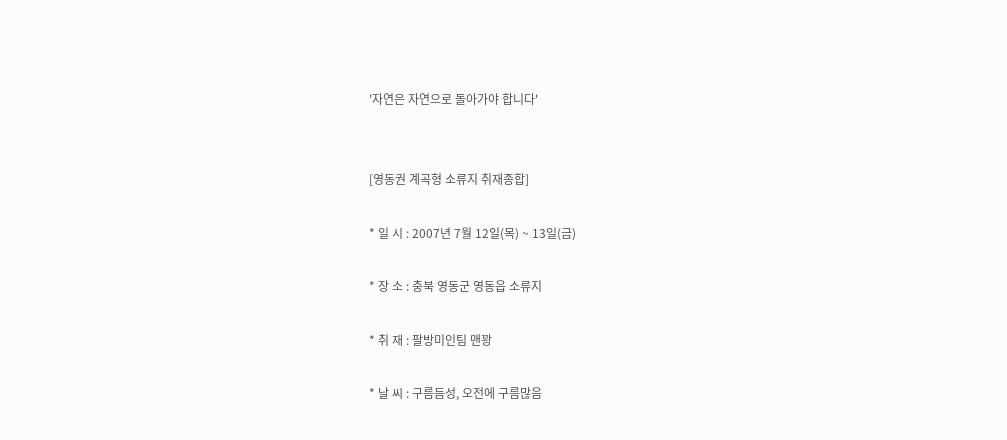'자연은 자연으로 돌아가야 합니다'


[영동권 계곡형 소류지 취재종합]

* 일 시 : 2007년 7월 12일(목) ~ 13일(금)

* 장 소 : 충북 영동군 영동읍 소류지

* 취 재 : 팔방미인팀 맨꽝

* 날 씨 : 구름듬성, 오전에 구름많음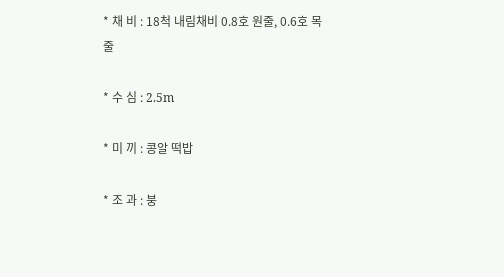* 채 비 : 18척 내림채비 0.8호 원줄, 0.6호 목줄

* 수 심 : 2.5m

* 미 끼 : 콩알 떡밥

* 조 과 : 붕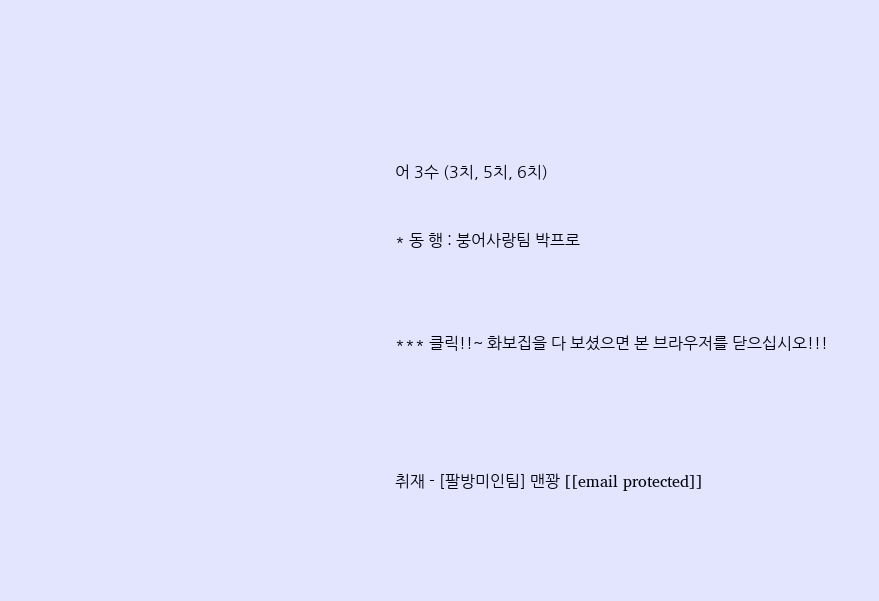어 3수 (3치, 5치, 6치)

* 동 행 : 붕어사랑팀 박프로


*** 클릭!!~ 화보집을 다 보셨으면 본 브라우저를 닫으십시오!!!



취재 - [팔방미인팀] 맨꽝 [[email protected]]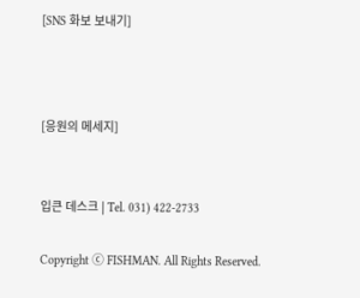[SNS 화보 보내기]



[응원의 메세지]


입큰 데스크 | Tel. 031) 422-2733

Copyright ⓒ FISHMAN. All Rights Reserved.